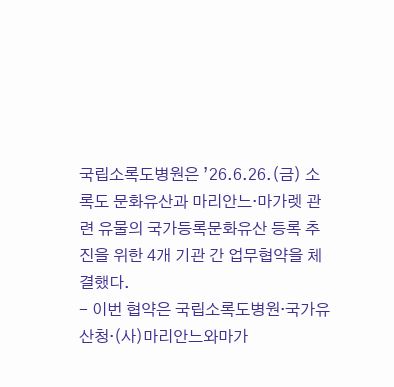국립소록도병원은 ’26.6.26.(금) 소록도 문화유산과 마리안느·마가렛 관련 유물의 국가등록문화유산 등록 추진을 위한 4개 기관 간 업무협약을 체결했다.
- 이번 협약은 국립소록도병원·국가유산청·(사)마리안느와마가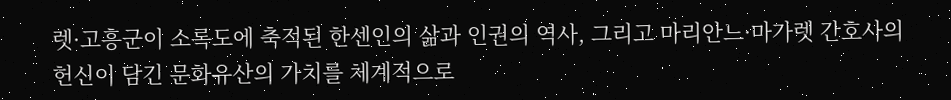렛·고흥군이 소록도에 축적된 한센인의 삶과 인권의 역사, 그리고 마리안느·마가렛 간호사의 헌신이 담긴 문화유산의 가치를 체계적으로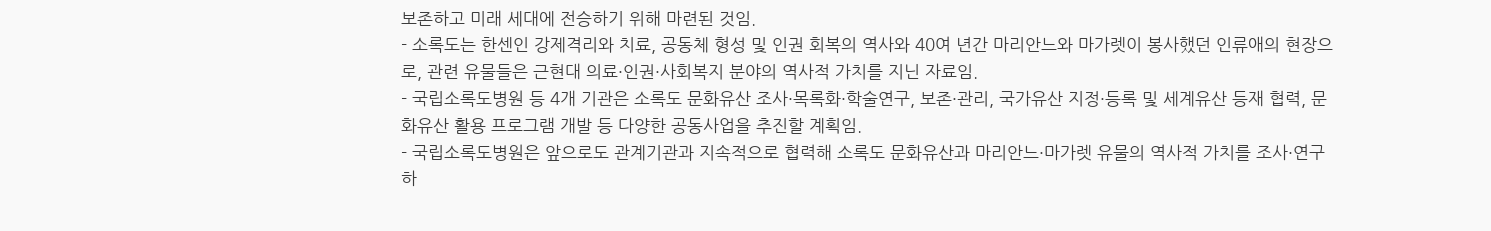보존하고 미래 세대에 전승하기 위해 마련된 것임.
- 소록도는 한센인 강제격리와 치료, 공동체 형성 및 인권 회복의 역사와 40여 년간 마리안느와 마가렛이 봉사했던 인류애의 현장으로, 관련 유물들은 근현대 의료·인권·사회복지 분야의 역사적 가치를 지닌 자료임.
- 국립소록도병원 등 4개 기관은 소록도 문화유산 조사·목록화·학술연구, 보존·관리, 국가유산 지정·등록 및 세계유산 등재 협력, 문화유산 활용 프로그램 개발 등 다양한 공동사업을 추진할 계획임.
- 국립소록도병원은 앞으로도 관계기관과 지속적으로 협력해 소록도 문화유산과 마리안느·마가렛 유물의 역사적 가치를 조사·연구하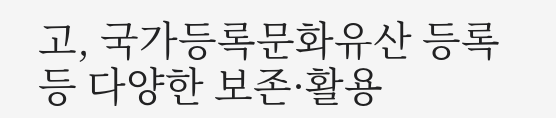고, 국가등록문화유산 등록 등 다양한 보존·활용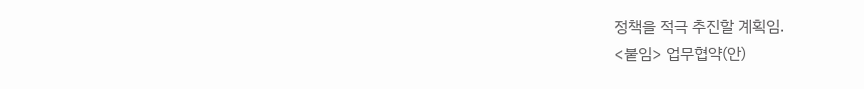정책을 적극 추진할 계획임.
<붙임> 업무협약(안)